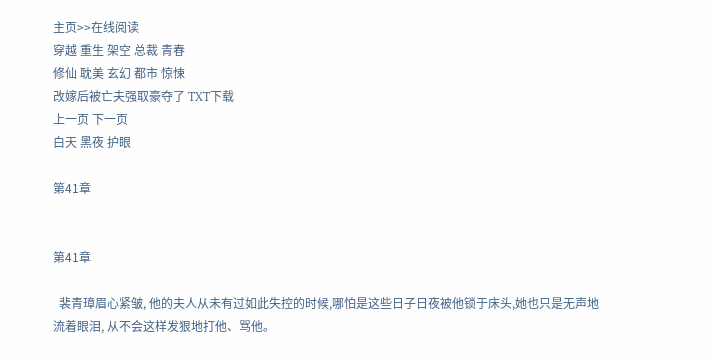主页>>在线阅读
穿越 重生 架空 总裁 青春
修仙 耽美 玄幻 都市 惊悚
改嫁后被亡夫强取豪夺了 TXT下载
上一页 下一页
白天 黑夜 护眼

第41章


第41章

  裴青璋眉心紧皱, 他的夫人从未有过如此失控的时候,哪怕是这些日子日夜被他锁于床头,她也只是无声地流着眼泪, 从不会这样发狠地打他、骂他。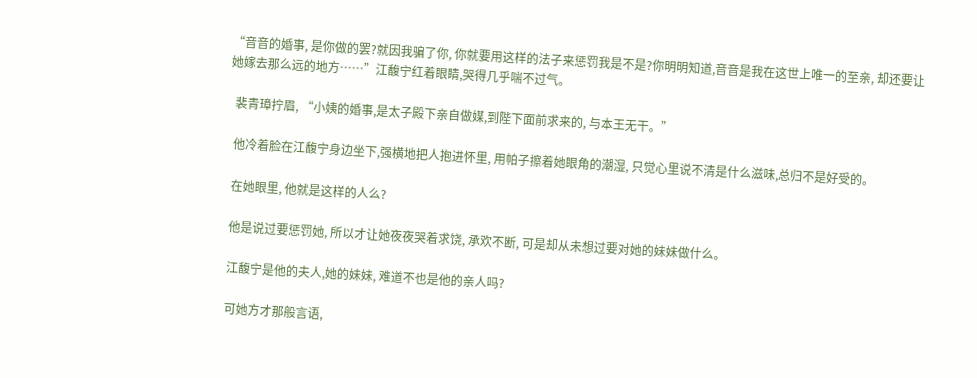“音音的婚事, 是你做的罢?就因我骗了你, 你就要用这样的法子来惩罚我是不是?你明明知道,音音是我在这世上唯一的至亲, 却还要让她嫁去那么远的地方……”江馥宁红着眼睛,哭得几乎喘不过气。

  裴青璋拧眉, “小姨的婚事,是太子殿下亲自做媒,到陛下面前求来的, 与本王无干。”

  他冷着脸在江馥宁身边坐下,强横地把人抱进怀里, 用帕子擦着她眼角的潮湿, 只觉心里说不清是什么滋味,总归不是好受的。

  在她眼里, 他就是这样的人么?

  他是说过要惩罚她, 所以才让她夜夜哭着求饶, 承欢不断, 可是却从未想过要对她的妹妹做什么。

  江馥宁是他的夫人,她的妹妹, 难道不也是他的亲人吗?

  可她方才那般言语,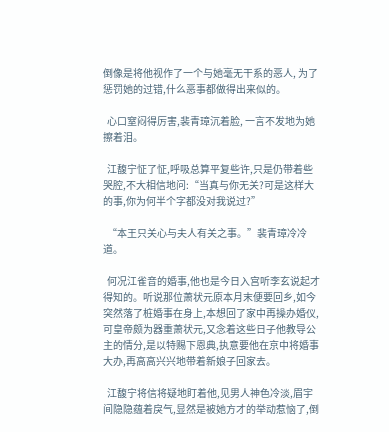倒像是将他视作了一个与她毫无干系的恶人, 为了惩罚她的过错,什么恶事都做得出来似的。

  心口窒闷得厉害,裴青璋沉着脸, 一言不发地为她擦着泪。

  江馥宁怔了怔,呼吸总算平复些许,只是仍带着些哭腔,不大相信地问:“当真与你无关?可是这样大的事,你为何半个字都没对我说过?”

  “本王只关心与夫人有关之事。”裴青璋冷冷道。

  何况江雀音的婚事,他也是今日入宫听李玄说起才得知的。听说那位萧状元原本月末便要回乡,如今突然落了桩婚事在身上,本想回了家中再操办婚仪,可皇帝颇为器重萧状元,又念着这些日子他教导公主的情分,是以特赐下恩典,执意要他在京中将婚事大办,再高高兴兴地带着新娘子回家去。

  江馥宁将信将疑地盯着他,见男人神色冷淡,眉宇间隐隐蕴着戾气,显然是被她方才的举动惹恼了,倒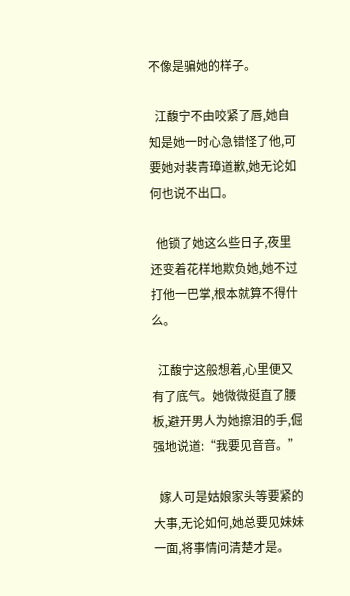不像是骗她的样子。

  江馥宁不由咬紧了唇,她自知是她一时心急错怪了他,可要她对裴青璋道歉,她无论如何也说不出口。

  他锁了她这么些日子,夜里还变着花样地欺负她,她不过打他一巴掌,根本就算不得什么。

  江馥宁这般想着,心里便又有了底气。她微微挺直了腰板,避开男人为她擦泪的手,倔强地说道:“我要见音音。”

  嫁人可是姑娘家头等要紧的大事,无论如何,她总要见妹妹一面,将事情问清楚才是。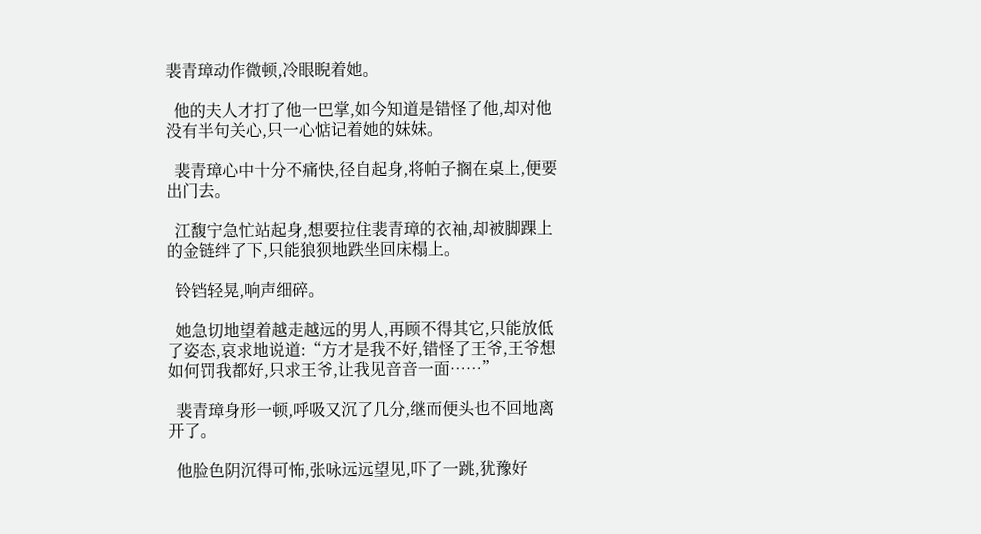裴青璋动作微顿,冷眼睨着她。

  他的夫人才打了他一巴掌,如今知道是错怪了他,却对他没有半句关心,只一心惦记着她的妹妹。

  裴青璋心中十分不痛快,径自起身,将帕子搁在桌上,便要出门去。

  江馥宁急忙站起身,想要拉住裴青璋的衣袖,却被脚踝上的金链绊了下,只能狼狈地跌坐回床榻上。

  铃铛轻晃,响声细碎。

  她急切地望着越走越远的男人,再顾不得其它,只能放低了姿态,哀求地说道:“方才是我不好,错怪了王爷,王爷想如何罚我都好,只求王爷,让我见音音一面……”

  裴青璋身形一顿,呼吸又沉了几分,继而便头也不回地离开了。

  他脸色阴沉得可怖,张咏远远望见,吓了一跳,犹豫好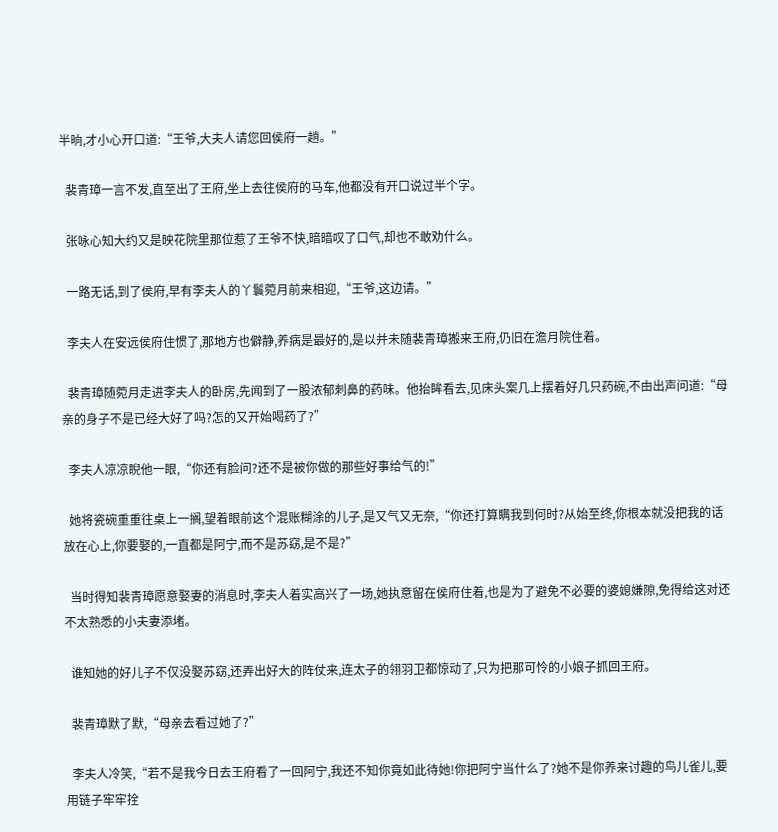半晌,才小心开口道:“王爷,大夫人请您回侯府一趟。”

  裴青璋一言不发,直至出了王府,坐上去往侯府的马车,他都没有开口说过半个字。

  张咏心知大约又是映花院里那位惹了王爷不快,暗暗叹了口气,却也不敢劝什么。

  一路无话,到了侯府,早有李夫人的丫鬟菀月前来相迎,“王爷,这边请。”

  李夫人在安远侯府住惯了,那地方也僻静,养病是最好的,是以并未随裴青璋搬来王府,仍旧在澹月院住着。

  裴青璋随菀月走进李夫人的卧房,先闻到了一股浓郁刺鼻的药味。他抬眸看去,见床头案几上摆着好几只药碗,不由出声问道:“母亲的身子不是已经大好了吗?怎的又开始喝药了?”

  李夫人凉凉睨他一眼,“你还有脸问?还不是被你做的那些好事给气的!”

  她将瓷碗重重往桌上一搁,望着眼前这个混账糊涂的儿子,是又气又无奈,“你还打算瞒我到何时?从始至终,你根本就没把我的话放在心上,你要娶的,一直都是阿宁,而不是苏窈,是不是?”

  当时得知裴青璋愿意娶妻的消息时,李夫人着实高兴了一场,她执意留在侯府住着,也是为了避免不必要的婆媳嫌隙,免得给这对还不太熟悉的小夫妻添堵。

  谁知她的好儿子不仅没娶苏窈,还弄出好大的阵仗来,连太子的翎羽卫都惊动了,只为把那可怜的小娘子抓回王府。

  裴青璋默了默,“母亲去看过她了?”

  李夫人冷笑,“若不是我今日去王府看了一回阿宁,我还不知你竟如此待她!你把阿宁当什么了?她不是你养来讨趣的鸟儿雀儿,要用链子牢牢拴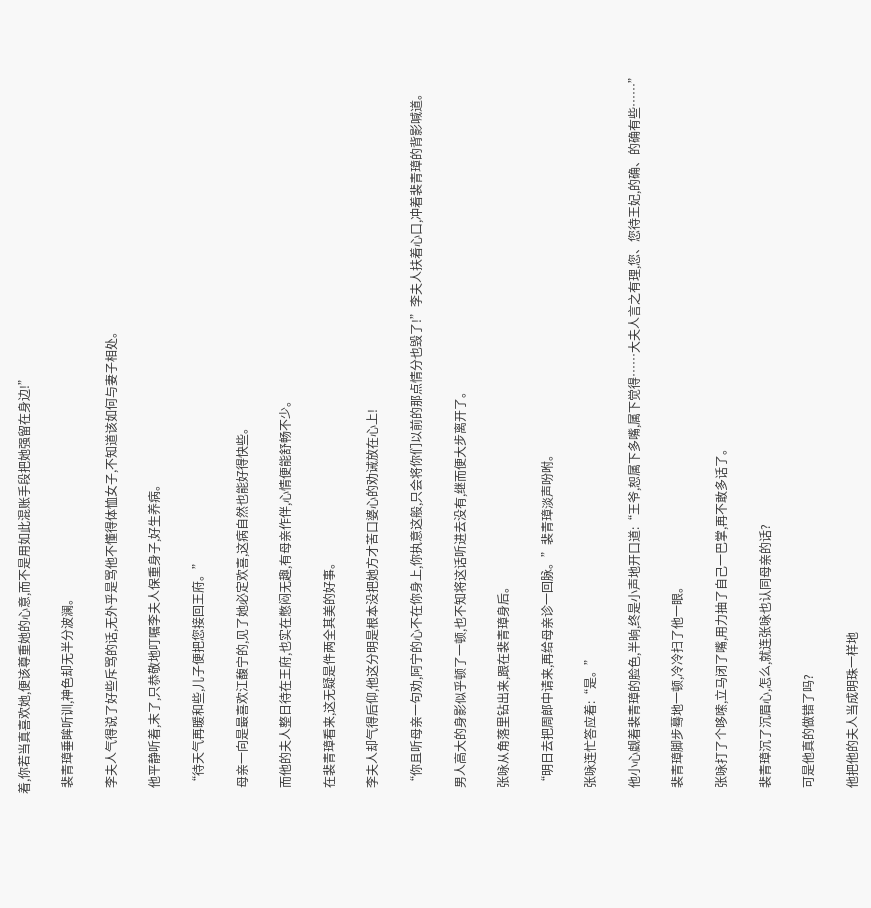着,你若当真喜欢她,便该尊重她的心意,而不是用如此混账手段把她强留在身边!”

  裴青璋垂眸听训,神色却无半分波澜。

  李夫人气得说了好些斥骂的话,无外乎是骂他不懂得体恤女子,不知道该如何与妻子相处。

  他平静听着,末了,只恭敬地叮嘱李夫人保重身子,好生养病。

  “待天气再暖和些,儿子便把您接回王府。”

  母亲一向是最喜欢江馥宁的,见了她必定欢喜,这病自然也能好得快些。

  而他的夫人整日待在王府,也实在憋闷无趣,有母亲作伴,心情便能舒畅不少。

  在裴青璋看来,这无疑是件两全其美的好事。

  李夫人却气得后仰,他这分明是根本没把她方才苦口婆心的劝诫放在心上!

  “你且听母亲一句劝,阿宁的心不在你身上,你执意这般,只会将你们以前的那点情分也毁了!”李夫人扶着心口,冲着裴青璋的背影喊道。

  男人高大的身影似乎顿了一顿,也不知将这话听进去没有,继而便大步离开了。

  张咏从角落里钻出来,跟在裴青璋身后。

  “明日去把周郎中请来,再给母亲诊一回脉。”裴青璋淡声吩咐。

  张咏连忙答应着:“是。”

  他小心觑着裴青璋的脸色,半晌,终是小声地开口道:“王爷,恕属下多嘴,属下觉得……大夫人言之有理,您、您待王妃,的确、的确有些……”

  裴青璋脚步蓦地一顿,冷冷扫了他一眼。

  张咏打了个哆嗦,立马闭了嘴,用力抽了自己一巴掌,再不敢多话了。

  裴青璋沉了沉眉心,怎么,就连张咏也认同母亲的话?

  可是他真的做错了吗?

  他把他的夫人当成明珠一样地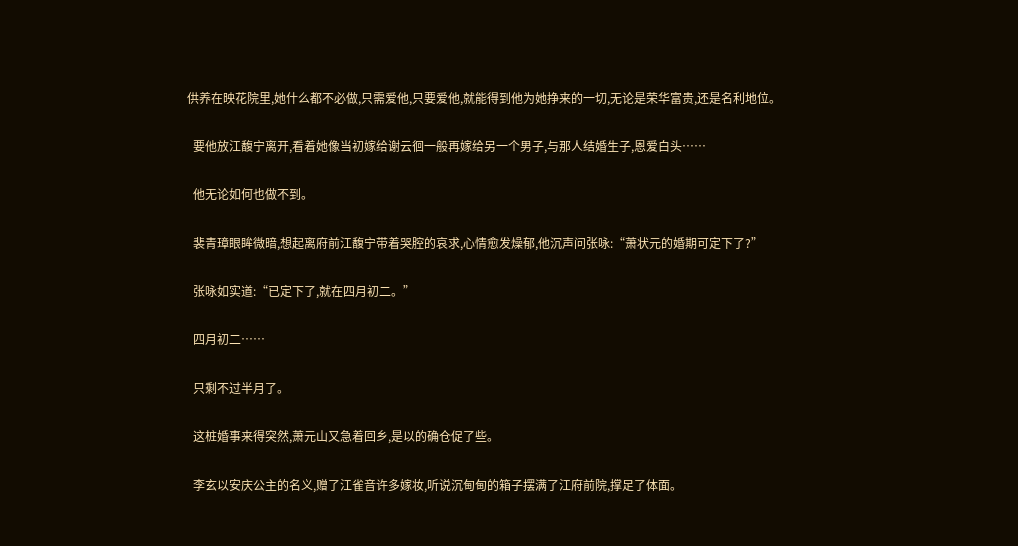供养在映花院里,她什么都不必做,只需爱他,只要爱他,就能得到他为她挣来的一切,无论是荣华富贵,还是名利地位。

  要他放江馥宁离开,看着她像当初嫁给谢云徊一般再嫁给另一个男子,与那人结婚生子,恩爱白头……

  他无论如何也做不到。

  裴青璋眼眸微暗,想起离府前江馥宁带着哭腔的哀求,心情愈发燥郁,他沉声问张咏:“萧状元的婚期可定下了?”

  张咏如实道:“已定下了,就在四月初二。”

  四月初二……

  只剩不过半月了。

  这桩婚事来得突然,萧元山又急着回乡,是以的确仓促了些。

  李玄以安庆公主的名义,赠了江雀音许多嫁妆,听说沉甸甸的箱子摆满了江府前院,撑足了体面。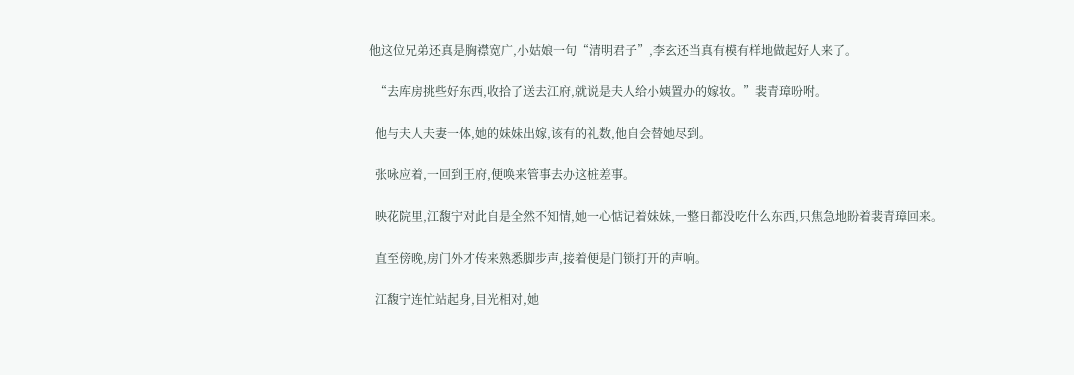他这位兄弟还真是胸襟宽广,小姑娘一句“清明君子”,李玄还当真有模有样地做起好人来了。

  “去库房挑些好东西,收拾了送去江府,就说是夫人给小姨置办的嫁妆。”裴青璋吩咐。

  他与夫人夫妻一体,她的妹妹出嫁,该有的礼数,他自会替她尽到。

  张咏应着,一回到王府,便唤来管事去办这桩差事。

  映花院里,江馥宁对此自是全然不知情,她一心惦记着妹妹,一整日都没吃什么东西,只焦急地盼着裴青璋回来。

  直至傍晚,房门外才传来熟悉脚步声,接着便是门锁打开的声响。

  江馥宁连忙站起身,目光相对,她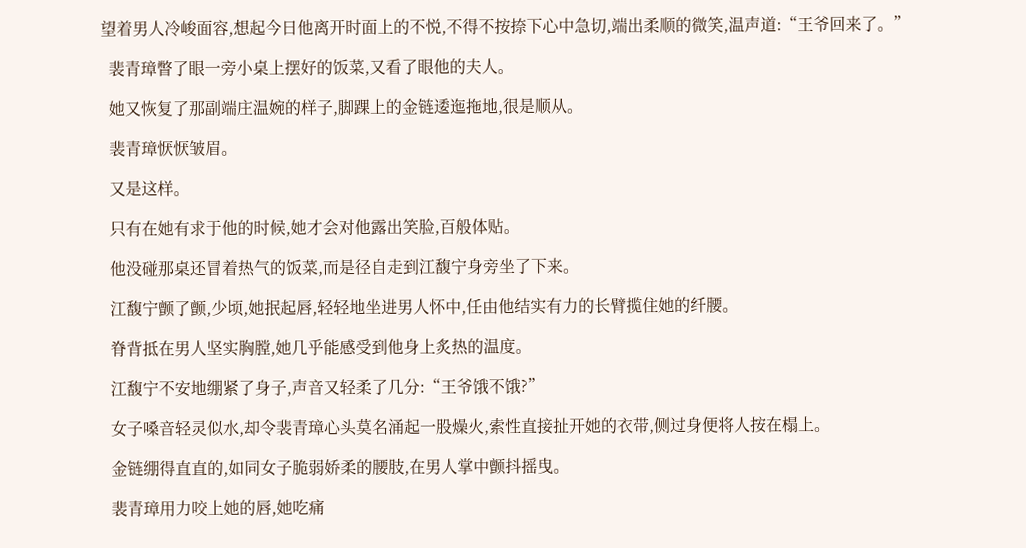望着男人冷峻面容,想起今日他离开时面上的不悦,不得不按捺下心中急切,端出柔顺的微笑,温声道:“王爷回来了。”

  裴青璋瞥了眼一旁小桌上摆好的饭菜,又看了眼他的夫人。

  她又恢复了那副端庄温婉的样子,脚踝上的金链逶迤拖地,很是顺从。

  裴青璋恹恹皱眉。

  又是这样。

  只有在她有求于他的时候,她才会对他露出笑脸,百般体贴。

  他没碰那桌还冒着热气的饭菜,而是径自走到江馥宁身旁坐了下来。

  江馥宁颤了颤,少顷,她抿起唇,轻轻地坐进男人怀中,任由他结实有力的长臂揽住她的纤腰。

  脊背抵在男人坚实胸膛,她几乎能感受到他身上炙热的温度。

  江馥宁不安地绷紧了身子,声音又轻柔了几分:“王爷饿不饿?”

  女子嗓音轻灵似水,却令裴青璋心头莫名涌起一股燥火,索性直接扯开她的衣带,侧过身便将人按在榻上。

  金链绷得直直的,如同女子脆弱娇柔的腰肢,在男人掌中颤抖摇曳。

  裴青璋用力咬上她的唇,她吃痛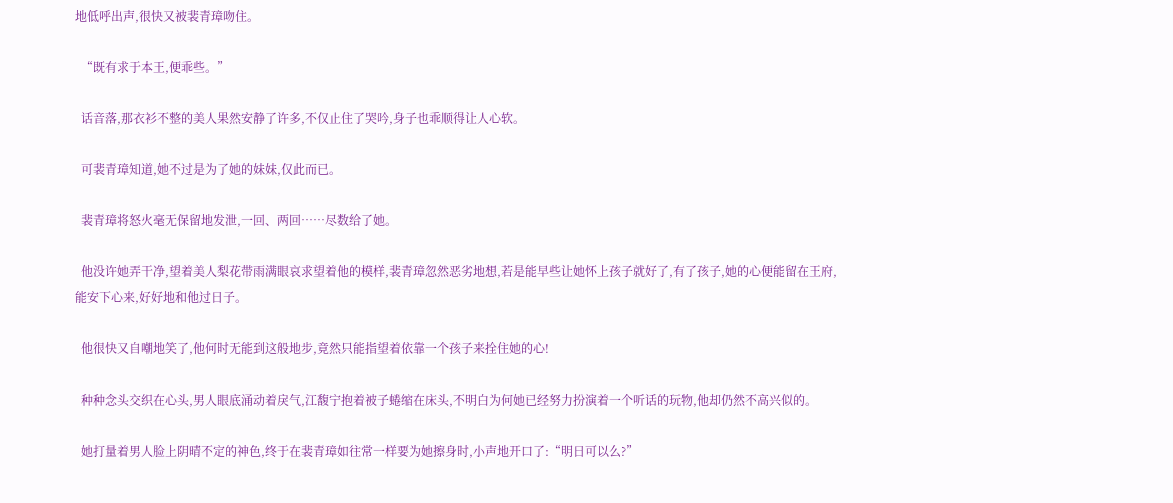地低呼出声,很快又被裴青璋吻住。

  “既有求于本王,便乖些。”

  话音落,那衣衫不整的美人果然安静了许多,不仅止住了哭吟,身子也乖顺得让人心软。

  可裴青璋知道,她不过是为了她的妹妹,仅此而已。

  裴青璋将怒火毫无保留地发泄,一回、两回……尽数给了她。

  他没许她弄干净,望着美人梨花带雨满眼哀求望着他的模样,裴青璋忽然恶劣地想,若是能早些让她怀上孩子就好了,有了孩子,她的心便能留在王府,能安下心来,好好地和他过日子。

  他很快又自嘲地笑了,他何时无能到这般地步,竟然只能指望着依靠一个孩子来拴住她的心!

  种种念头交织在心头,男人眼底涌动着戾气,江馥宁抱着被子蜷缩在床头,不明白为何她已经努力扮演着一个听话的玩物,他却仍然不高兴似的。

  她打量着男人脸上阴晴不定的神色,终于在裴青璋如往常一样要为她擦身时,小声地开口了:“明日可以么?”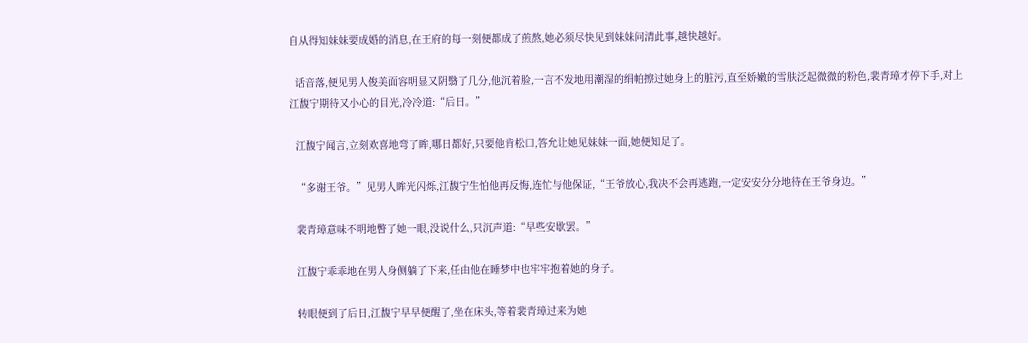自从得知妹妹要成婚的消息,在王府的每一刻便都成了煎熬,她必须尽快见到妹妹问清此事,越快越好。

  话音落,便见男人俊美面容明显又阴翳了几分,他沉着脸,一言不发地用潮湿的绢帕擦过她身上的脏污,直至娇嫩的雪肤泛起微微的粉色,裴青璋才停下手,对上江馥宁期待又小心的目光,冷冷道:“后日。”

  江馥宁闻言,立刻欢喜地弯了眸,哪日都好,只要他肯松口,答允让她见妹妹一面,她便知足了。

  “多谢王爷。”见男人眸光闪烁,江馥宁生怕他再反悔,连忙与他保证,“王爷放心,我决不会再逃跑,一定安安分分地待在王爷身边。”

  裴青璋意味不明地瞥了她一眼,没说什么,只沉声道:“早些安歇罢。”

  江馥宁乖乖地在男人身侧躺了下来,任由他在睡梦中也牢牢抱着她的身子。

  转眼便到了后日,江馥宁早早便醒了,坐在床头,等着裴青璋过来为她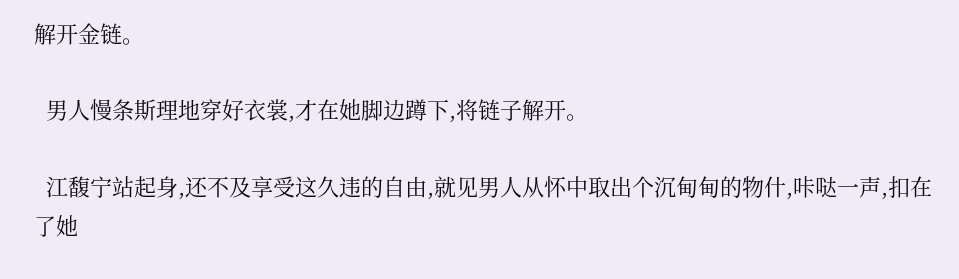解开金链。

  男人慢条斯理地穿好衣裳,才在她脚边蹲下,将链子解开。

  江馥宁站起身,还不及享受这久违的自由,就见男人从怀中取出个沉甸甸的物什,咔哒一声,扣在了她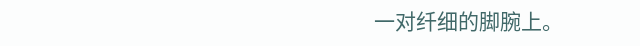一对纤细的脚腕上。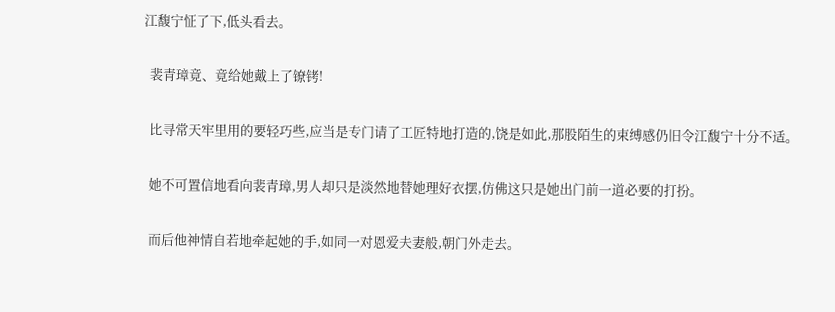江馥宁怔了下,低头看去。

  裴青璋竟、竟给她戴上了镣铐!

  比寻常天牢里用的要轻巧些,应当是专门请了工匠特地打造的,饶是如此,那股陌生的束缚感仍旧令江馥宁十分不适。

  她不可置信地看向裴青璋,男人却只是淡然地替她理好衣摆,仿佛这只是她出门前一道必要的打扮。

  而后他神情自若地牵起她的手,如同一对恩爱夫妻般,朝门外走去。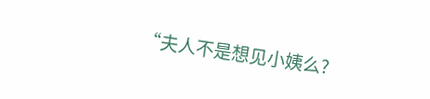“夫人不是想见小姨么?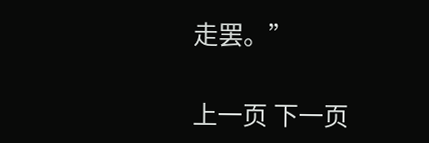走罢。”

上一页 下一页